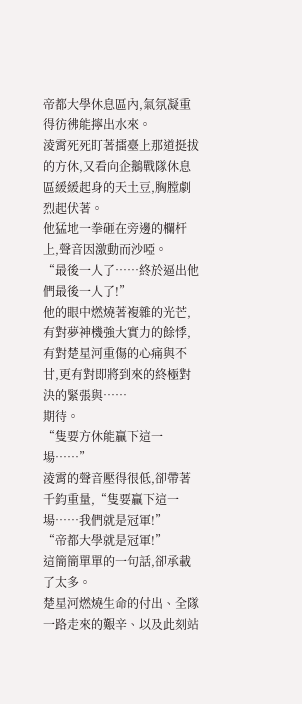帝都大學休息區內,氣氛凝重得彷彿能擰出水來。
淩霄死死盯著擂臺上那道挺拔的方休,又看向企鵝戰隊休息區緩緩起身的天土豆,胸膛劇烈起伏著。
他猛地一拳砸在旁邊的欄杆上,聲音因激動而沙啞。
“最後一人了……終於逼出他們最後一人了!”
他的眼中燃燒著複雜的光芒,有對夢神機強大實力的餘悸,有對楚星河重傷的心痛與不甘,更有對即將到來的終極對決的緊張與……
期待。
“隻要方休能贏下這一場……”
淩霄的聲音壓得很低,卻帶著千鈞重量,“隻要贏下這一場……我們就是冠軍!”
“帝都大學就是冠軍!”
這簡簡單單的一句話,卻承載了太多。
楚星河燃燒生命的付出、全隊一路走來的艱辛、以及此刻站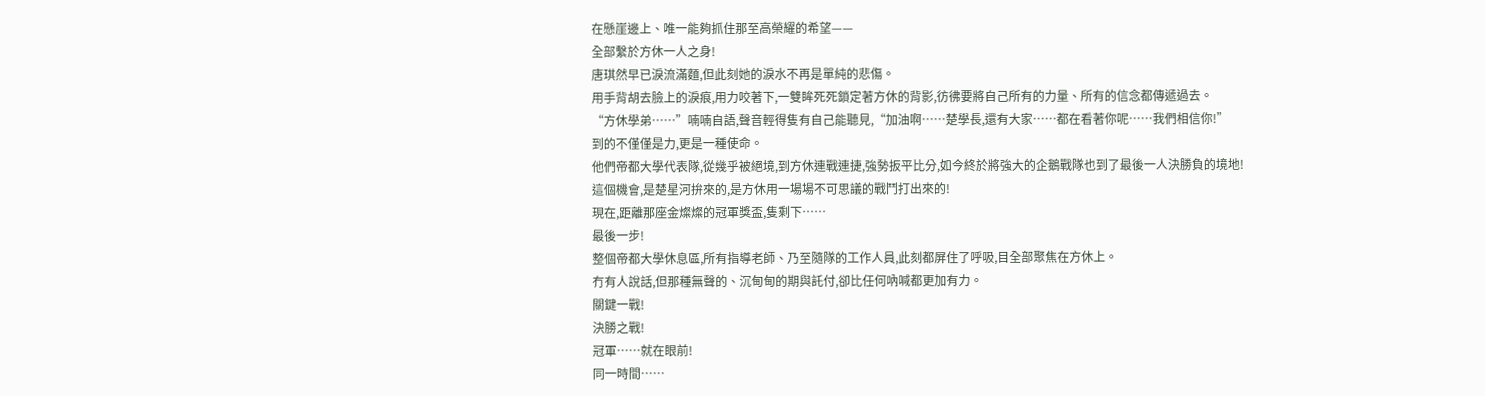在懸崖邊上、唯一能夠抓住那至高榮耀的希望——
全部繫於方休一人之身!
唐琪然早已淚流滿麵,但此刻她的淚水不再是單純的悲傷。
用手背胡去臉上的淚痕,用力咬著下,一雙眸死死鎖定著方休的背影,彷彿要將自己所有的力量、所有的信念都傳遞過去。
“方休學弟……”喃喃自語,聲音輕得隻有自己能聽見,“加油啊……楚學長,還有大家……都在看著你呢……我們相信你!”
到的不僅僅是力,更是一種使命。
他們帝都大學代表隊,從幾乎被絕境,到方休連戰連捷,強勢扳平比分,如今終於將強大的企鵝戰隊也到了最後一人決勝負的境地!
這個機會,是楚星河拚來的,是方休用一場場不可思議的戰鬥打出來的!
現在,距離那座金燦燦的冠軍獎盃,隻剩下……
最後一步!
整個帝都大學休息區,所有指導老師、乃至隨隊的工作人員,此刻都屏住了呼吸,目全部聚焦在方休上。
冇有人說話,但那種無聲的、沉甸甸的期與託付,卻比任何吶喊都更加有力。
關鍵一戰!
決勝之戰!
冠軍……就在眼前!
同一時間……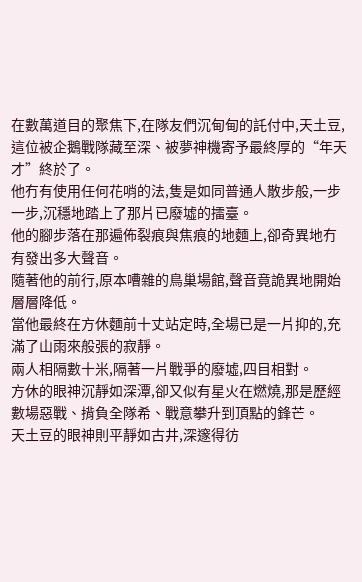在數萬道目的聚焦下,在隊友們沉甸甸的託付中,天土豆,這位被企鵝戰隊藏至深、被夢神機寄予最終厚的“年天才”終於了。
他冇有使用任何花哨的法,隻是如同普通人散步般,一步一步,沉穩地踏上了那片已廢墟的擂臺。
他的腳步落在那遍佈裂痕與焦痕的地麵上,卻奇異地冇有發出多大聲音。
隨著他的前行,原本嘈雜的鳥巢場館,聲音竟詭異地開始層層降低。
當他最終在方休麵前十丈站定時,全場已是一片抑的,充滿了山雨來般張的寂靜。
兩人相隔數十米,隔著一片戰爭的廢墟,四目相對。
方休的眼神沉靜如深潭,卻又似有星火在燃燒,那是歷經數場惡戰、揹負全隊希、戰意攀升到頂點的鋒芒。
天土豆的眼神則平靜如古井,深邃得彷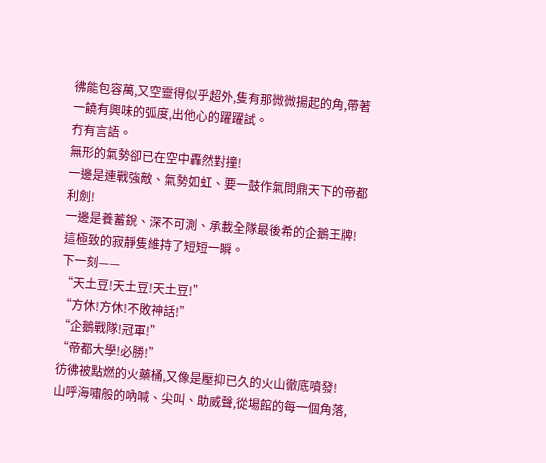彿能包容萬,又空靈得似乎超外,隻有那微微揚起的角,帶著一饒有興味的弧度,出他心的躍躍試。
冇有言語。
無形的氣勢卻已在空中轟然對撞!
一邊是連戰強敵、氣勢如虹、要一鼓作氣問鼎天下的帝都利劍!
一邊是養蓄銳、深不可測、承載全隊最後希的企鵝王牌!
這極致的寂靜隻維持了短短一瞬。
下一刻——
“天土豆!天土豆!天土豆!”
“方休!方休!不敗神話!”
“企鵝戰隊!冠軍!”
“帝都大學!必勝!”
彷彿被點燃的火藥桶,又像是壓抑已久的火山徹底噴發!
山呼海嘯般的吶喊、尖叫、助威聲,從場館的每一個角落,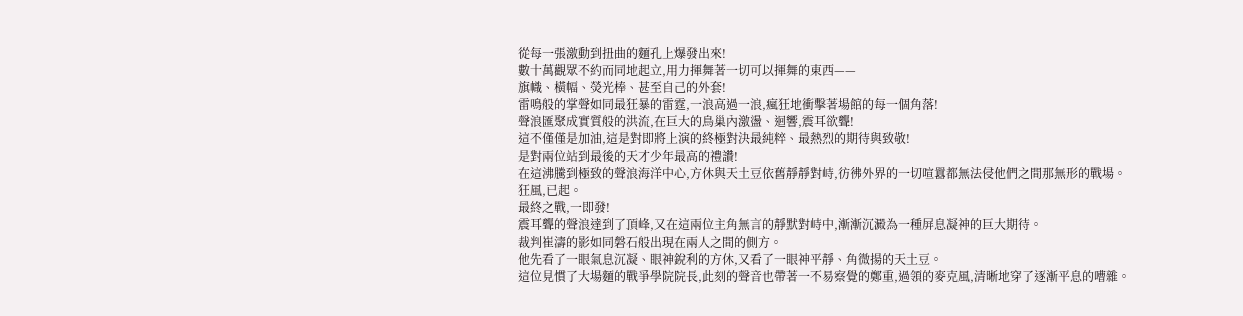從每一張激動到扭曲的麵孔上爆發出來!
數十萬觀眾不約而同地起立,用力揮舞著一切可以揮舞的東西——
旗幟、橫幅、熒光棒、甚至自己的外套!
雷鳴般的掌聲如同最狂暴的雷霆,一浪高過一浪,瘋狂地衝擊著場館的每一個角落!
聲浪匯聚成實質般的洪流,在巨大的鳥巢內激盪、迴響,震耳欲聾!
這不僅僅是加油,這是對即將上演的終極對決最純粹、最熱烈的期待與致敬!
是對兩位站到最後的天才少年最高的禮讚!
在這沸騰到極致的聲浪海洋中心,方休與天土豆依舊靜靜對峙,彷彿外界的一切喧囂都無法侵他們之間那無形的戰場。
狂風,已起。
最終之戰,一即發!
震耳聾的聲浪達到了頂峰,又在這兩位主角無言的靜默對峙中,漸漸沉澱為一種屏息凝神的巨大期待。
裁判崔濤的影如同磐石般出現在兩人之間的側方。
他先看了一眼氣息沉凝、眼神銳利的方休,又看了一眼神平靜、角微揚的天土豆。
這位見慣了大場麵的戰爭學院院長,此刻的聲音也帶著一不易察覺的鄭重,過領的麥克風,清晰地穿了逐漸平息的嘈雜。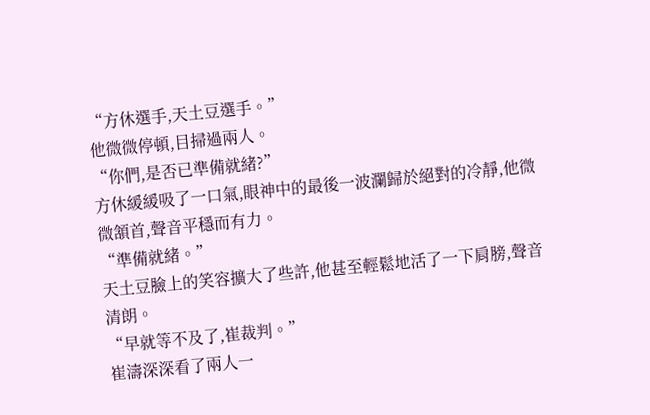“方休選手,天土豆選手。”
他微微停頓,目掃過兩人。
“你們,是否已準備就緒?”
方休緩緩吸了一口氣,眼神中的最後一波瀾歸於絕對的冷靜,他微微頷首,聲音平穩而有力。
“準備就緒。”
天土豆臉上的笑容擴大了些許,他甚至輕鬆地活了一下肩膀,聲音清朗。
“早就等不及了,崔裁判。”
崔濤深深看了兩人一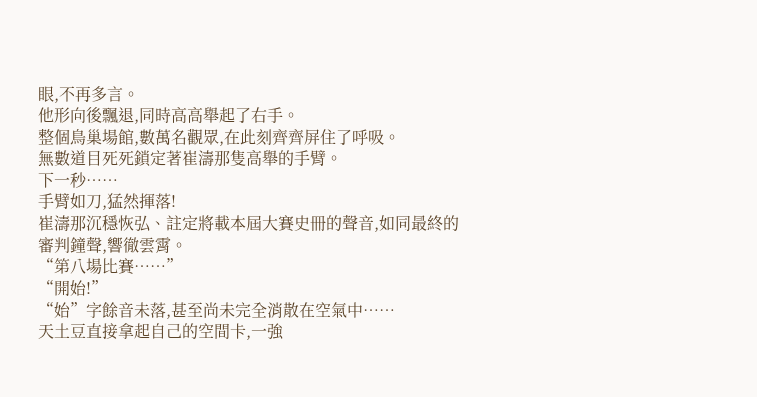眼,不再多言。
他形向後飄退,同時高高舉起了右手。
整個鳥巢場館,數萬名觀眾,在此刻齊齊屏住了呼吸。
無數道目死死鎖定著崔濤那隻高舉的手臂。
下一秒……
手臂如刀,猛然揮落!
崔濤那沉穩恢弘、註定將載本屆大賽史冊的聲音,如同最終的審判鐘聲,響徹雲霄。
“第八場比賽……”
“開始!”
“始”字餘音未落,甚至尚未完全消散在空氣中……
天土豆直接拿起自己的空間卡,一強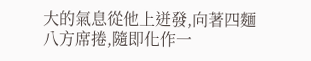大的氣息從他上迸發,向著四麵八方席捲,隨即化作一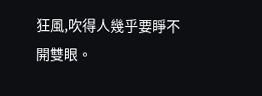狂風,吹得人幾乎要睜不開雙眼。